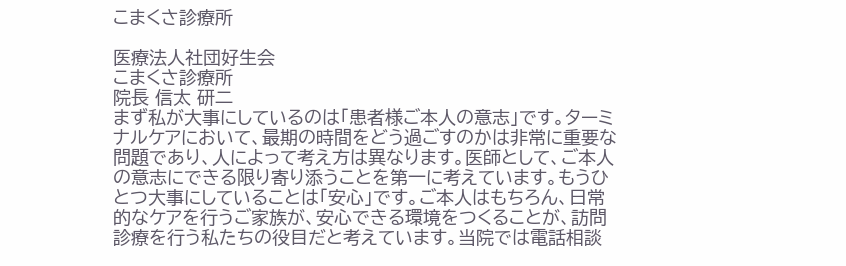こまくさ診療所

医療法人社団好生会
こまくさ診療所
院長 信太 研二
まず私が大事にしているのは「患者様ご本人の意志」です。ターミナルケアにおいて、最期の時間をどう過ごすのかは非常に重要な問題であり、人によって考え方は異なります。医師として、ご本人の意志にできる限り寄り添うことを第一に考えています。もうひとつ大事にしていることは「安心」です。ご本人はもちろん、日常的なケアを行うご家族が、安心できる環境をつくることが、訪問診療を行う私たちの役目だと考えています。当院では電話相談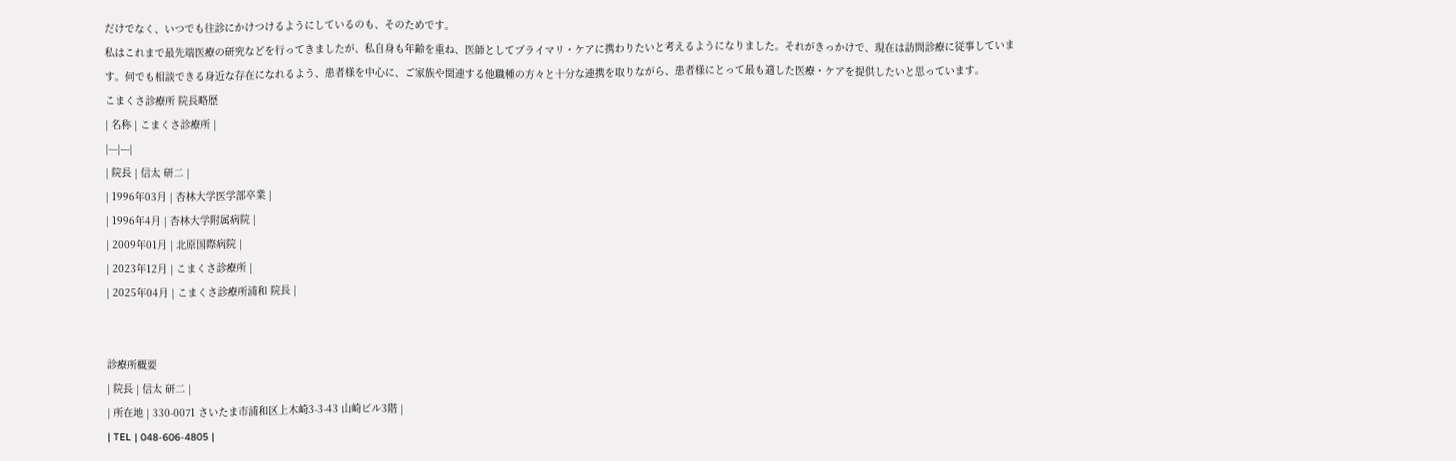だけでなく、いつでも往診にかけつけるようにしているのも、そのためです。
私はこれまで最先端医療の研究などを行ってきましたが、私自身も年齢を重ね、医師としてプライマリ・ケアに携わりたいと考えるようになりました。それがきっかけで、現在は訪問診療に従事しています。何でも相談できる身近な存在になれるよう、患者様を中心に、ご家族や関連する他職種の方々と十分な連携を取りながら、患者様にとって最も適した医療・ケアを提供したいと思っています。
こまくさ診療所 院長略歴
| 名称 | こまくさ診療所 |
|---|---|
| 院長 | 信太 研二 |
| 1996年03月 | 杏林大学医学部卒業 |
| 1996年4月 | 杏林大学附属病院 |
| 2009年01月 | 北原国際病院 |
| 2023年12月 | こまくさ診療所 |
| 2025年04月 | こまくさ診療所浦和 院長 |


診療所概要
| 院長 | 信太 研二 |
| 所在地 | 330-0071 さいたま市浦和区上木崎3-3-43 山崎ビル3階 |
| TEL | 048-606-4805 |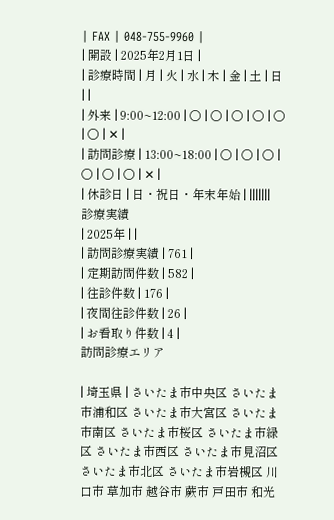| FAX | 048-755-9960 |
| 開設 | 2025年2月1日 |
| 診療時間 | 月 | 火 | 水 | 木 | 金 | 土 | 日 | |
| 外来 | 9:00~12:00 | 〇 | 〇 | 〇 | 〇 | 〇 | 〇 | ✕ |
| 訪問診療 | 13:00~18:00 | 〇 | 〇 | 〇 | 〇 | 〇 | 〇 | ✕ |
| 休診日 | 日・祝日・年末年始 | |||||||
診療実績
| 2025年 | |
| 訪問診療実績 | 761 |
| 定期訪問件数 | 582 |
| 往診件数 | 176 |
| 夜間往診件数 | 26 |
| お看取り件数 | 4 |
訪問診療エリア

| 埼玉県 | さいたま市中央区 さいたま市浦和区 さいたま市大宮区 さいたま市南区 さいたま市桜区 さいたま市緑区 さいたま市西区 さいたま市見沼区 さいたま市北区 さいたま市岩槻区 川口市 草加市 越谷市 蕨市 戸田市 和光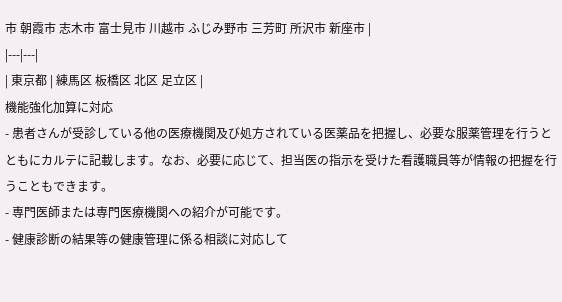市 朝霞市 志木市 富士見市 川越市 ふじみ野市 三芳町 所沢市 新座市 |
|---|---|
| 東京都 | 練馬区 板橋区 北区 足立区 |
機能強化加算に対応
- 患者さんが受診している他の医療機関及び処方されている医薬品を把握し、必要な服薬管理を行うとともにカルテに記載します。なお、必要に応じて、担当医の指示を受けた看護職員等が情報の把握を行うこともできます。
- 専門医師または専門医療機関への紹介が可能です。
- 健康診断の結果等の健康管理に係る相談に対応して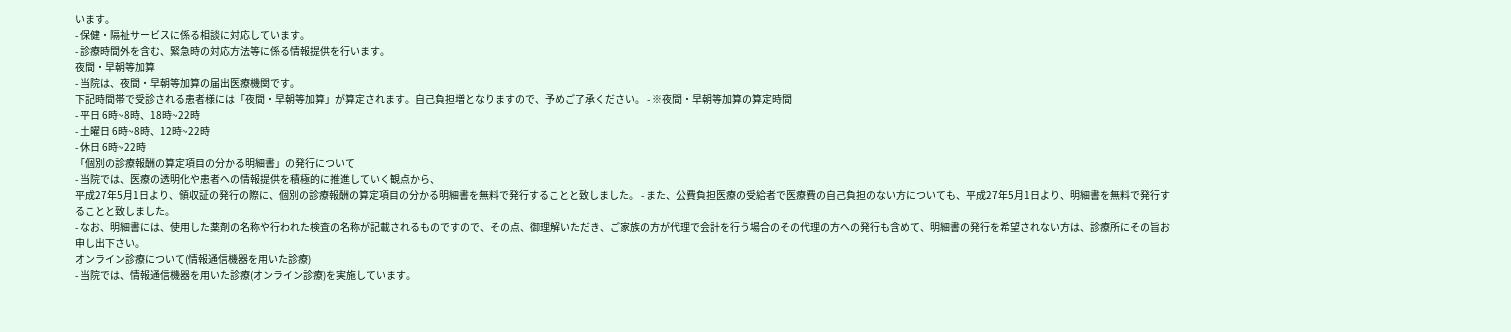います。
- 保健・隔祉サービスに係る相談に対応しています。
- 診療時間外を含む、緊急時の対応方法等に係る情報提供を行います。
夜間・早朝等加算
- 当院は、夜間・早朝等加算の届出医療機関です。
下記時間帯で受診される患者様には「夜間・早朝等加算」が算定されます。自己負担増となりますので、予めご了承ください。 - ※夜間・早朝等加算の算定時間
- 平日 6時~8時、18時~22時
- 土曜日 6時~8時、12時~22時
- 休日 6時~22時
「個別の診療報酬の算定項目の分かる明細書」の発行について
- 当院では、医療の透明化や患者への情報提供を積極的に推進していく観点から、
平成27年5月1日より、領収証の発行の際に、個別の診療報酬の算定項目の分かる明細書を無料で発行することと致しました。 - また、公費負担医療の受給者で医療費の自己負担のない方についても、平成27年5月1日より、明細書を無料で発行することと致しました。
- なお、明細書には、使用した薬剤の名称や行われた検査の名称が記載されるものですので、その点、御理解いただき、ご家族の方が代理で会計を行う場合のその代理の方への発行も含めて、明細書の発行を希望されない方は、診療所にその旨お申し出下さい。
オンライン診療について(情報通信機器を用いた診療)
- 当院では、情報通信機器を用いた診療(オンライン診療)を実施しています。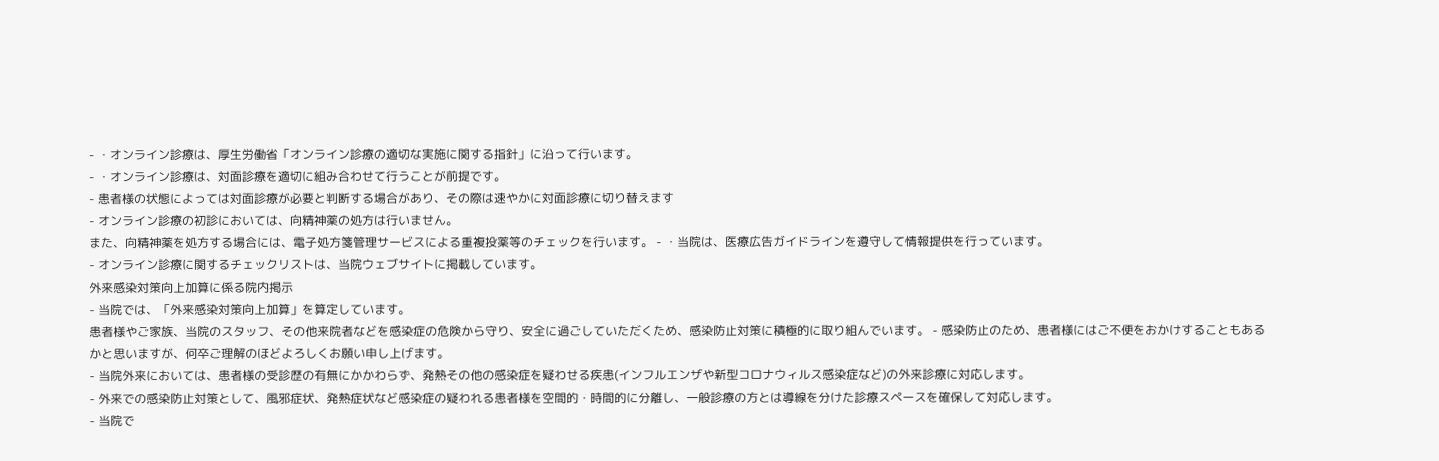- ・オンライン診療は、厚生労働省「オンライン診療の適切な実施に関する指針」に沿って行います。
- ・オンライン診療は、対面診療を適切に組み合わせて行うことが前提です。
- 患者様の状態によっては対面診療が必要と判断する場合があり、その際は速やかに対面診療に切り替えます
- オンライン診療の初診においては、向精神薬の処方は行いません。
また、向精神薬を処方する場合には、電子処方箋管理サービスによる重複投薬等のチェックを行います。 - ・当院は、医療広告ガイドラインを遵守して情報提供を行っています。
- オンライン診療に関するチェックリストは、当院ウェブサイトに掲載しています。
外来感染対策向上加算に係る院内掲示
- 当院では、「外来感染対策向上加算」を算定しています。
患者様やご家族、当院のスタッフ、その他来院者などを感染症の危険から守り、安全に過ごしていただくため、感染防止対策に積極的に取り組んでいます。 - 感染防止のため、患者様にはご不便をおかけすることもあるかと思いますが、何卒ご理解のほどよろしくお願い申し上げます。
- 当院外来においては、患者様の受診歴の有無にかかわらず、発熱その他の感染症を疑わせる疾患(インフルエンザや新型コロナウィルス感染症など)の外来診療に対応します。
- 外来での感染防止対策として、風邪症状、発熱症状など感染症の疑われる患者様を空間的・時間的に分離し、一般診療の方とは導線を分けた診療スペースを確保して対応します。
- 当院で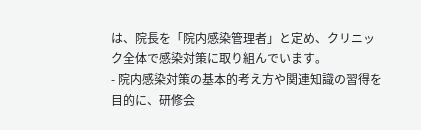は、院長を「院内感染管理者」と定め、クリニック全体で感染対策に取り組んでいます。
- 院内感染対策の基本的考え方や関連知識の習得を目的に、研修会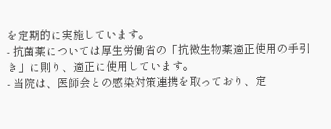を定期的に実施しています。
- 抗菌薬については厚生労働省の「抗微生物薬適正使用の手引き」に則り、適正に使用しています。
- 当院は、医師会との感染対策連携を取っており、定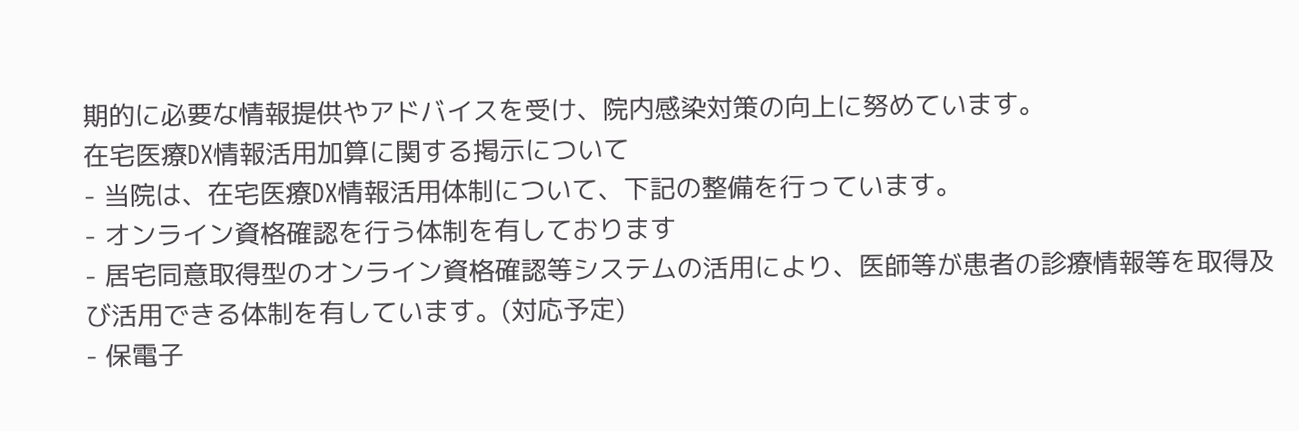期的に必要な情報提供やアドバイスを受け、院内感染対策の向上に努めています。
在宅医療DX情報活用加算に関する掲示について
- 当院は、在宅医療DX情報活用体制について、下記の整備を行っています。
- オンライン資格確認を行う体制を有しております
- 居宅同意取得型のオンライン資格確認等システムの活用により、医師等が患者の診療情報等を取得及び活用できる体制を有しています。(対応予定)
- 保電子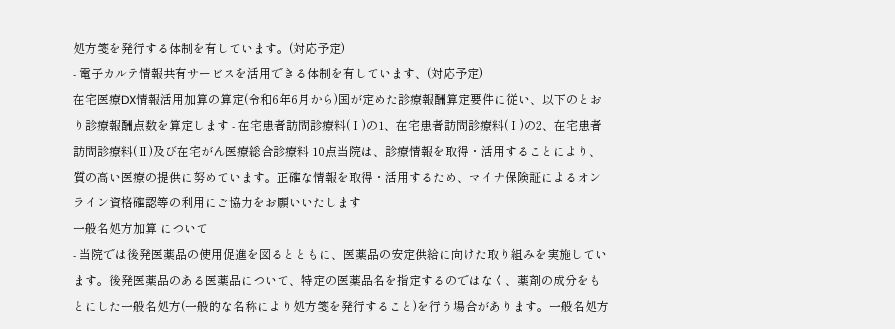処方箋を発行する体制を有しています。(対応予定)
- 電子カルテ情報共有サービスを活用できる体制を有しています、(対応予定)
在宅医療DX情報活用加算の算定(令和6年6月から)国が定めた診療報酬算定要件に従い、以下のとおり診療報酬点数を算定します - 在宅患者訪問診療料(Ⅰ)の1、在宅患者訪問診療料(Ⅰ)の2、在宅患者訪問診療料(Ⅱ)及び在宅がん医療総合診療料 10点当院は、診療情報を取得・活用することにより、質の高い医療の提供に努めています。正確な情報を取得・活用するため、マイナ保険証によるオンライン資格確認等の利用にご協力をお願いいたします
一般名処方加算 について
- 当院では後発医薬品の使用促進を図るとともに、医薬品の安定供給に向けた取り組みを実施しています。後発医薬品のある医薬品について、特定の医薬品名を指定するのではなく、薬剤の成分をもとにした一般名処方(一般的な名称により処方箋を発行すること)を行う場合があります。一般名処方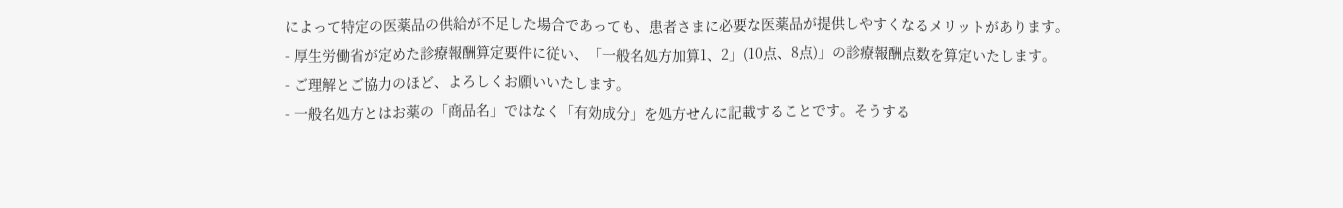によって特定の医薬品の供給が不足した場合であっても、患者さまに必要な医薬品が提供しやすくなるメリットがあります。
- 厚生労働省が定めた診療報酬算定要件に従い、「一般名処方加算1、2」(10点、8点)」の診療報酬点数を算定いたします。
- ご理解とご協力のほど、よろしくお願いいたします。
- 一般名処方とはお薬の「商品名」ではなく「有効成分」を処方せんに記載することです。そうする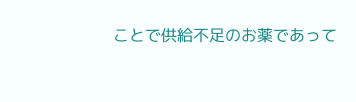ことで供給不足のお薬であって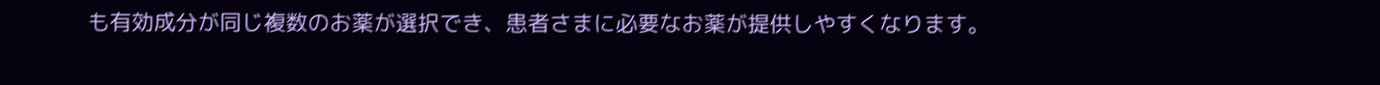も有効成分が同じ複数のお薬が選択でき、患者さまに必要なお薬が提供しやすくなります。